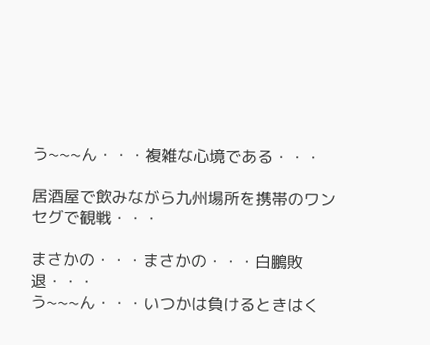う~~~ん・・・複雑な心境である・・・

居酒屋で飲みながら九州場所を携帯のワンセグで観戦・・・

まさかの・・・まさかの・・・白鵬敗退・・・
う~~~ん・・・いつかは負けるときはく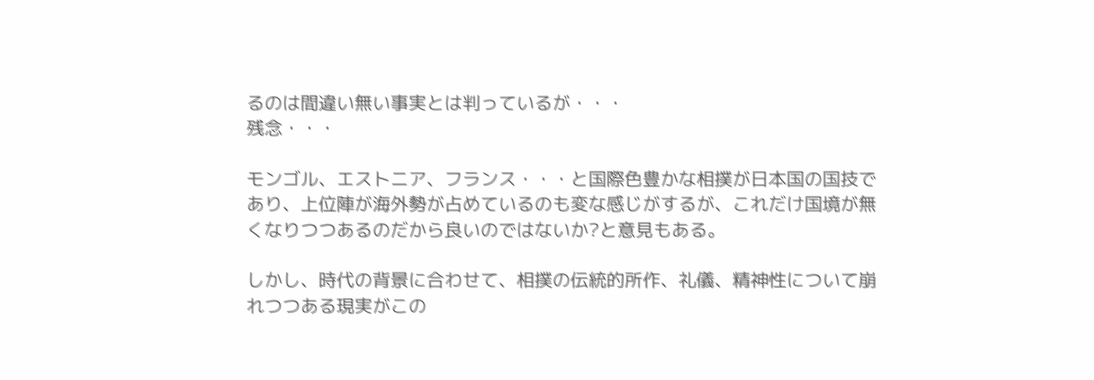るのは間違い無い事実とは判っているが・・・
残念・・・

モンゴル、エストニア、フランス・・・と国際色豊かな相撲が日本国の国技であり、上位陣が海外勢が占めているのも変な感じがするが、これだけ国境が無くなりつつあるのだから良いのではないか?と意見もある。

しかし、時代の背景に合わせて、相撲の伝統的所作、礼儀、精神性について崩れつつある現実がこの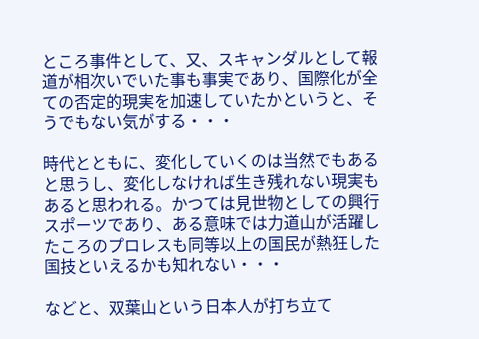ところ事件として、又、スキャンダルとして報道が相次いでいた事も事実であり、国際化が全ての否定的現実を加速していたかというと、そうでもない気がする・・・

時代とともに、変化していくのは当然でもあると思うし、変化しなければ生き残れない現実もあると思われる。かつては見世物としての興行スポーツであり、ある意味では力道山が活躍したころのプロレスも同等以上の国民が熱狂した国技といえるかも知れない・・・

などと、双葉山という日本人が打ち立て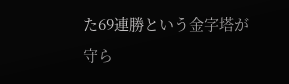た69連勝という金字塔が守ら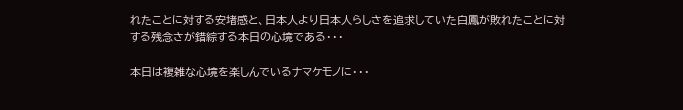れたことに対する安堵感と、日本人より日本人らしさを追求していた白鳳が敗れたことに対する残念さが錯綜する本日の心境である・・・

本日は複雑な心境を楽しんでいるナマケモノに・・・